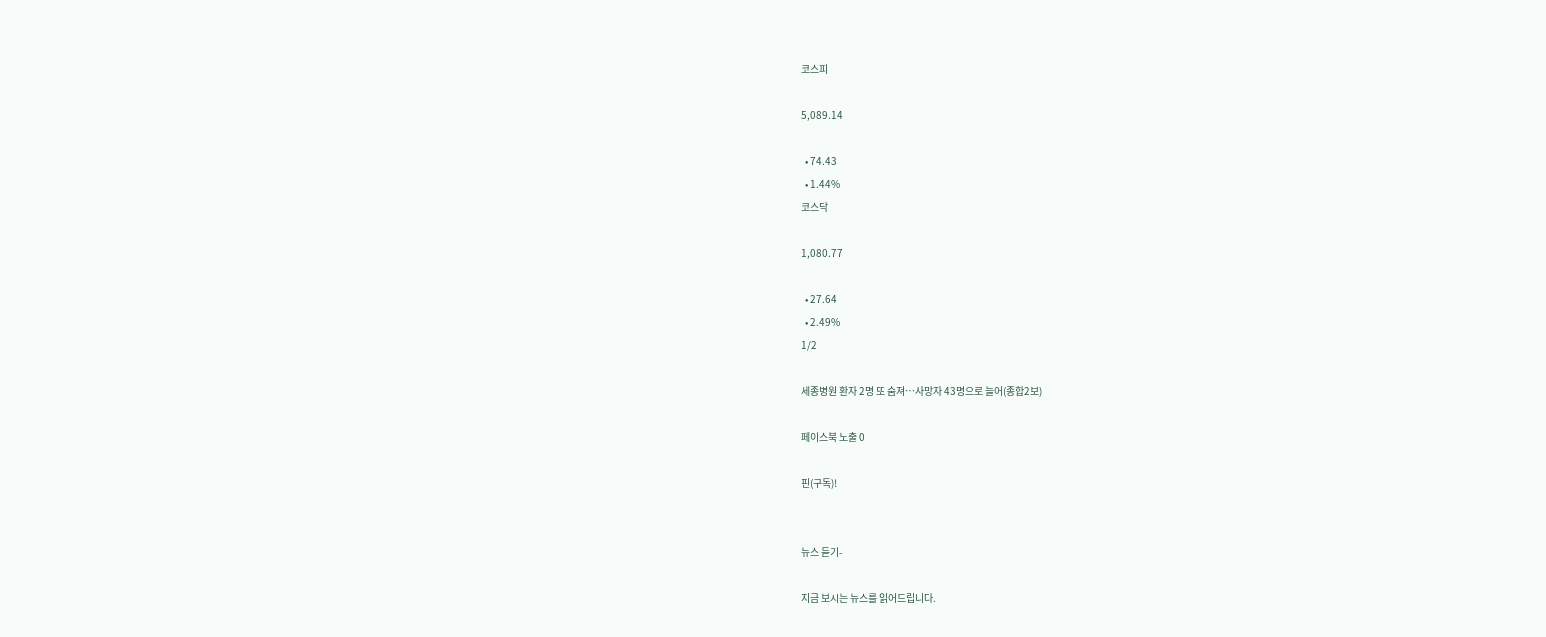코스피

5,089.14

  • 74.43
  • 1.44%
코스닥

1,080.77

  • 27.64
  • 2.49%
1/2

세종병원 환자 2명 또 숨져…사망자 43명으로 늘어(종합2보)

페이스북 노출 0

핀(구독)!


뉴스 듣기-

지금 보시는 뉴스를 읽어드립니다.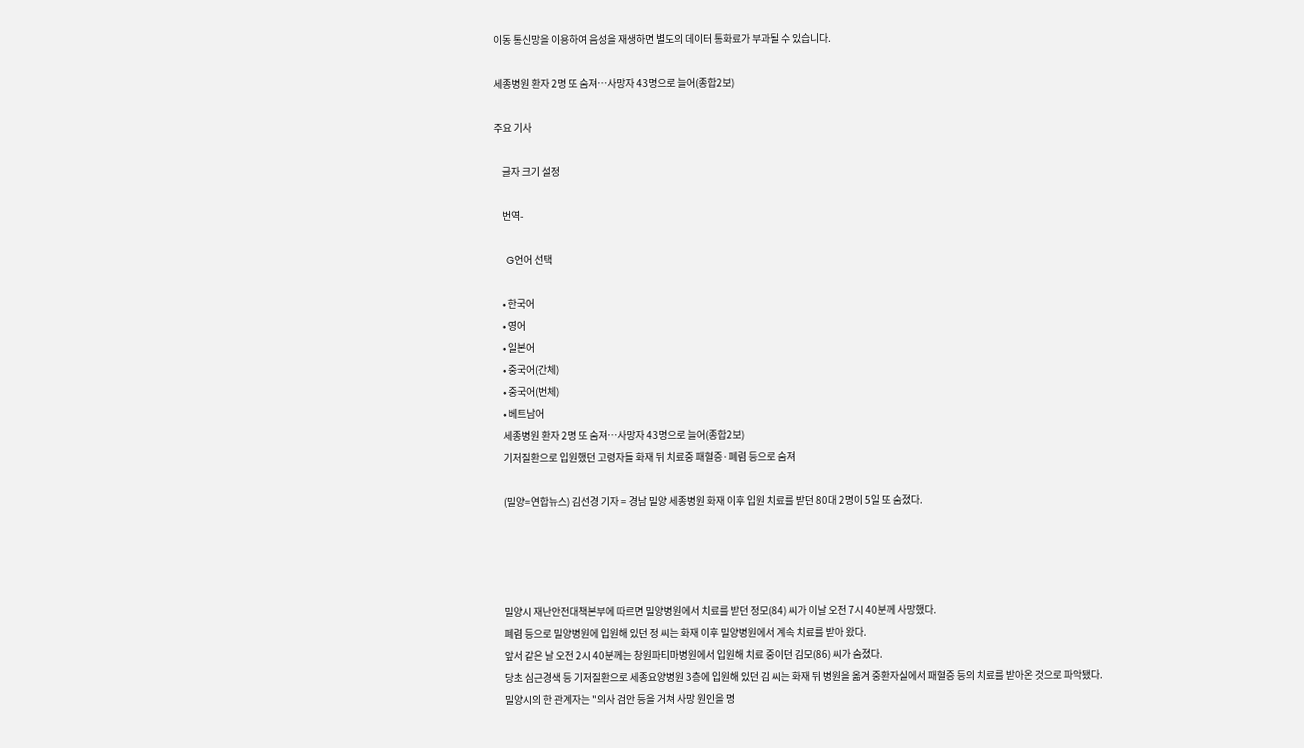이동 통신망을 이용하여 음성을 재생하면 별도의 데이터 통화료가 부과될 수 있습니다.

세종병원 환자 2명 또 숨져…사망자 43명으로 늘어(종합2보)

주요 기사

    글자 크기 설정

    번역-

    G언어 선택

    • 한국어
    • 영어
    • 일본어
    • 중국어(간체)
    • 중국어(번체)
    • 베트남어
    세종병원 환자 2명 또 숨져…사망자 43명으로 늘어(종합2보)
    기저질환으로 입원했던 고령자들 화재 뒤 치료중 패혈증·폐렴 등으로 숨져

    (밀양=연합뉴스) 김선경 기자 = 경남 밀양 세종병원 화재 이후 입원 치료를 받던 80대 2명이 5일 또 숨졌다.




    밀양시 재난안전대책본부에 따르면 밀양병원에서 치료를 받던 정모(84) 씨가 이날 오전 7시 40분께 사망했다.
    폐렴 등으로 밀양병원에 입원해 있던 정 씨는 화재 이후 밀양병원에서 계속 치료를 받아 왔다.
    앞서 같은 날 오전 2시 40분께는 창원파티마병원에서 입원해 치료 중이던 김모(86) 씨가 숨졌다.
    당초 심근경색 등 기저질환으로 세종요양병원 3층에 입원해 있던 김 씨는 화재 뒤 병원을 옮겨 중환자실에서 패혈증 등의 치료를 받아온 것으로 파악됐다.
    밀양시의 한 관계자는 "의사 검안 등을 거쳐 사망 원인을 명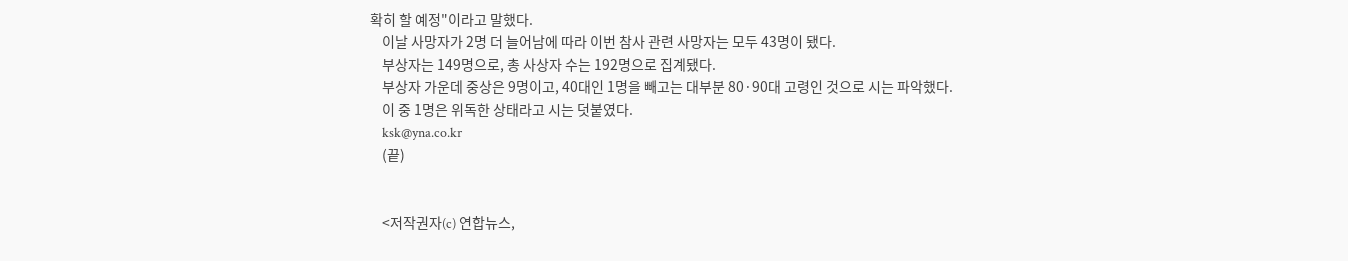확히 할 예정"이라고 말했다.
    이날 사망자가 2명 더 늘어남에 따라 이번 참사 관련 사망자는 모두 43명이 됐다.
    부상자는 149명으로, 총 사상자 수는 192명으로 집계됐다.
    부상자 가운데 중상은 9명이고, 40대인 1명을 빼고는 대부분 80·90대 고령인 것으로 시는 파악했다.
    이 중 1명은 위독한 상태라고 시는 덧붙였다.
    ksk@yna.co.kr
    (끝)


    <저작권자(c) 연합뉴스,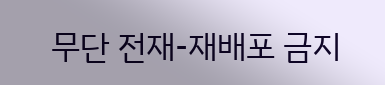무단 전재-재배포 금지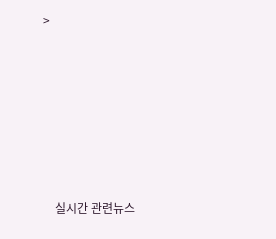>







    실시간 관련뉴스